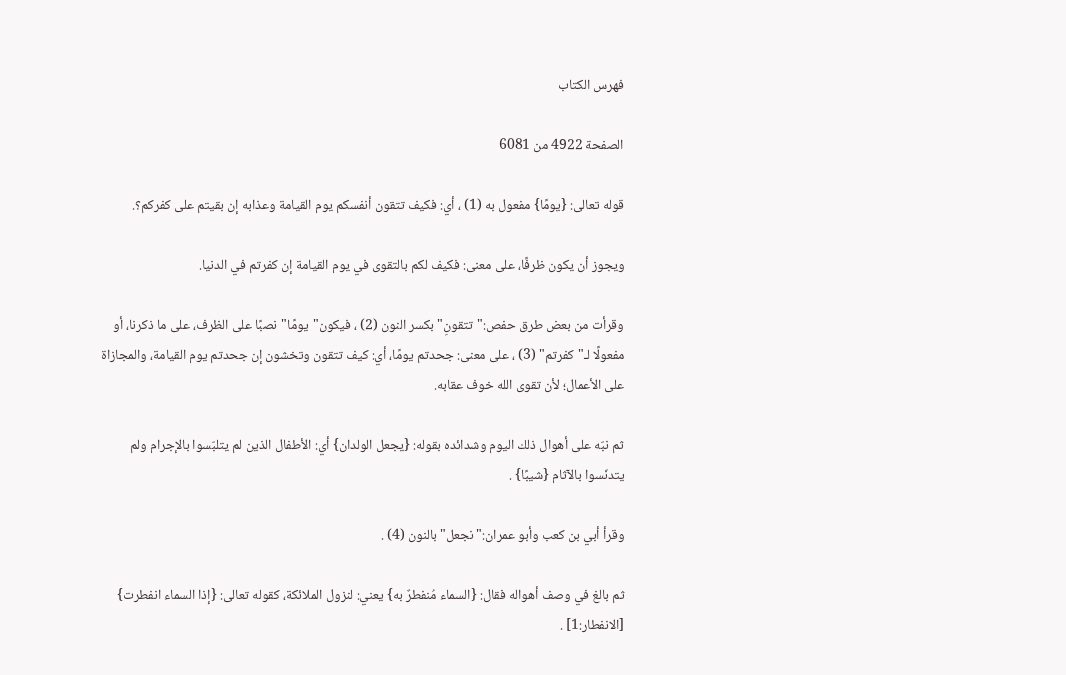فهرس الكتاب

الصفحة 4922 من 6081

قوله تعالى: {يومًا} مفعول به (1) ، أي: فكيف تتقون أنفسكم يوم القيامة وعذابه إن بقيتم على كفركم؟.

ويجوز أن يكون ظرفًا، على معنى: فكيف لكم بالتقوى في يوم القيامة إن كفرتم في الدنيا.

وقرأت من بعض طرق حفص:"تتقونِ"بكسر النون (2) ، فيكون"يومًا"نصبًا على الظرف، على ما ذكرنا، أو مفعولًا لـ"كفرتم" (3) ، على معنى: جحدتم يومًا، أي: كيف تتقون وتخشون إن جحدتم يوم القيامة، والمجازاة على الأعمال؛ لأن تقوى الله خوف عقابه.

ثم نبّه على أهوال ذلك اليوم وشدائده بقوله: {يجعل الولدان} أي: الأطفال الذين لم يتلبّسوا بالإجرام ولم يتدنّسوا بالآثام {شيبًا} .

وقرأ أبي بن كعب وأبو عمران:"نجعل"بالنون (4) .

ثم بالغ في وصف أهواله فقال: {السماء مُنفطرٌ به} يعني: لنزول الملائكة، كقوله تعالى: {إذا السماء انفطرت} [الانفطار:1] .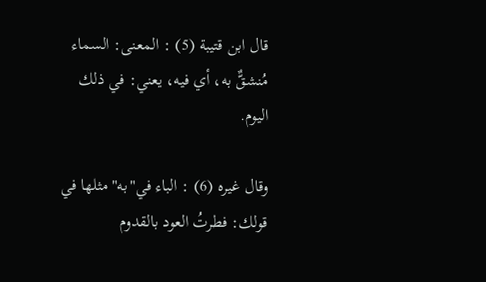قال ابن قتيبة (5) : المعنى: السماء مُنشقٌّ به، أي فيه، يعني: في ذلك اليوم.

وقال غيره (6) : الباء في"به"مثلها في قولك: فطرتُ العود بالقدوم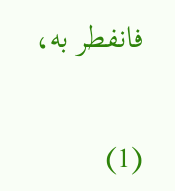فانفطر به،

(1)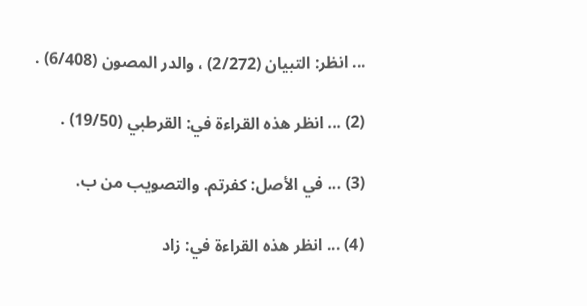... انظر: التبيان (2/272) ، والدر المصون (6/408) .

(2) ... انظر هذه القراءة في: القرطبي (19/50) .

(3) ... في الأصل: كفرتم. والتصويب من ب.

(4) ... انظر هذه القراءة في: زاد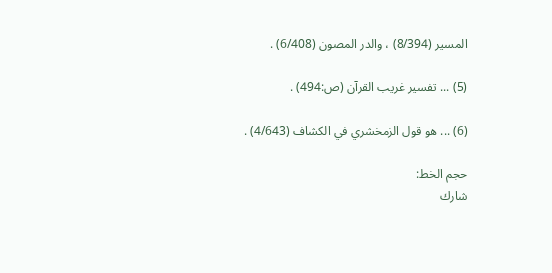المسير (8/394) ، والدر المصون (6/408) .

(5) ... تفسير غريب القرآن (ص:494) .

(6) ... هو قول الزمخشري في الكشاف (4/643) .

حجم الخط:
شارك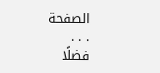الصفحة
. . .
فضلًا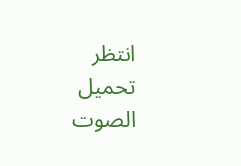انتظر تحميل الصوت